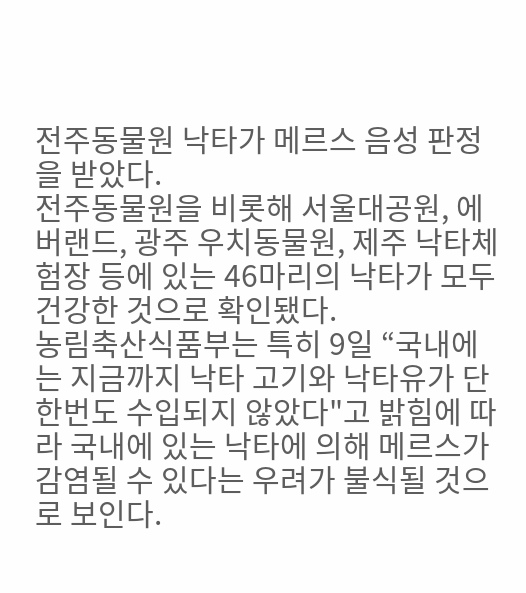전주동물원 낙타가 메르스 음성 판정을 받았다.
전주동물원을 비롯해 서울대공원, 에버랜드, 광주 우치동물원, 제주 낙타체험장 등에 있는 46마리의 낙타가 모두 건강한 것으로 확인됐다.
농림축산식품부는 특히 9일 “국내에는 지금까지 낙타 고기와 낙타유가 단 한번도 수입되지 않았다"고 밝힘에 따라 국내에 있는 낙타에 의해 메르스가 감염될 수 있다는 우려가 불식될 것으로 보인다.